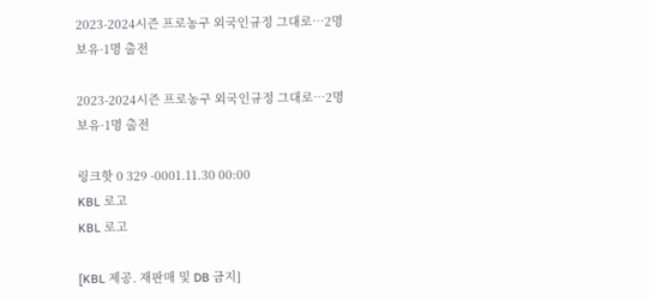2023-2024시즌 프로농구 외국인규정 그대로…2명 보유·1명 출전

2023-2024시즌 프로농구 외국인규정 그대로…2명 보유·1명 출전

링크핫 0 329 -0001.11.30 00:00
KBL 로고
KBL 로고

[KBL 제공. 재판매 및 DB 금지]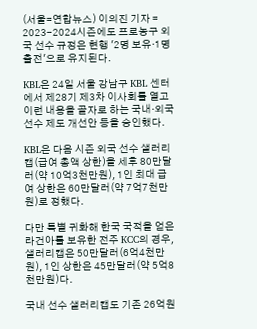(서울=연합뉴스) 이의진 기자 = 2023-2024시즌에도 프로농구 외국 선수 규정은 현행 '2명 보유·1명 출전'으로 유지된다.

KBL은 24일 서울 강남구 KBL 센터에서 제28기 제3차 이사회를 열고 이런 내용을 골자로 하는 국내·외국 선수 제도 개선안 등을 승인했다.

KBL은 다음 시즌 외국 선수 샐러리캡(급여 총액 상한)을 세후 80만달러(약 10억3천만원), 1인 최대 급여 상한은 60만달러(약 7억7천만원)로 정했다.

다만 특별 귀화해 한국 국적을 얻은 라건아를 보유한 전주 KCC의 경우, 샐러리캡은 50만달러(6억4천만원), 1인 상한은 45만달러(약 5억8천만원)다.

국내 선수 샐러리캡도 기존 26억원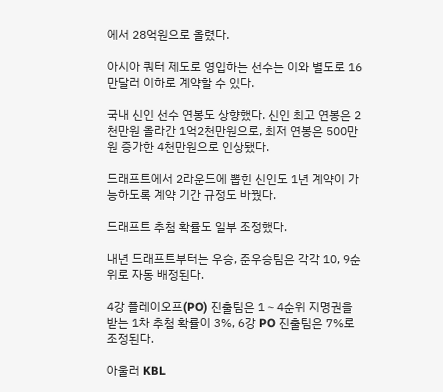에서 28억원으로 올렸다.

아시아 쿼터 제도로 영입하는 선수는 이와 별도로 16만달러 이하로 계약할 수 있다.

국내 신인 선수 연봉도 상향했다. 신인 최고 연봉은 2천만원 올라간 1억2천만원으로, 최저 연봉은 500만원 증가한 4천만원으로 인상됐다.

드래프트에서 2라운드에 뽑힌 신인도 1년 계약이 가능하도록 계약 기간 규정도 바꿨다.

드래프트 추첨 확률도 일부 조정했다.

내년 드래프트부터는 우승, 준우승팀은 각각 10, 9순위로 자동 배정된다.

4강 플레이오프(PO) 진출팀은 1∼4순위 지명권을 받는 1차 추첨 확률이 3%, 6강 PO 진출팀은 7%로 조정된다.

아울러 KBL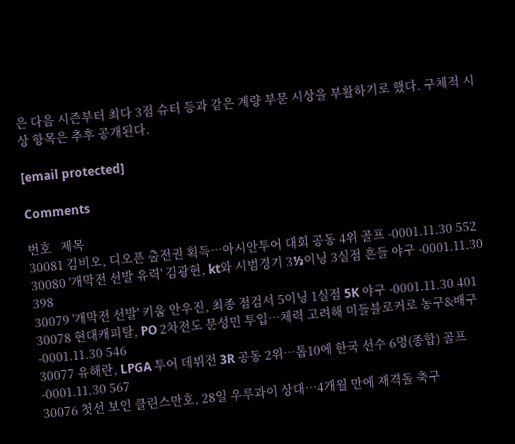은 다음 시즌부터 최다 3점 슈터 등과 같은 계량 부문 시상을 부활하기로 했다. 구체적 시상 항목은 추후 공개된다.

[email protected]

Comments

번호   제목
30081 김비오, 디오픈 출전권 획득…아시안투어 대회 공동 4위 골프 -0001.11.30 552
30080 '개막전 선발 유력' 김광현, kt와 시범경기 3⅓이닝 3실점 흔들 야구 -0001.11.30 398
30079 '개막전 선발' 키움 안우진, 최종 점검서 5이닝 1실점 5K 야구 -0001.11.30 401
30078 현대캐피탈, PO 2차전도 문성민 투입…체력 고려해 미들블로커로 농구&배구 -0001.11.30 546
30077 유해란, LPGA 투어 데뷔전 3R 공동 2위…톱10에 한국 선수 6명(종합) 골프 -0001.11.30 567
30076 첫선 보인 클린스만호, 28일 우루과이 상대…4개월 만에 재격돌 축구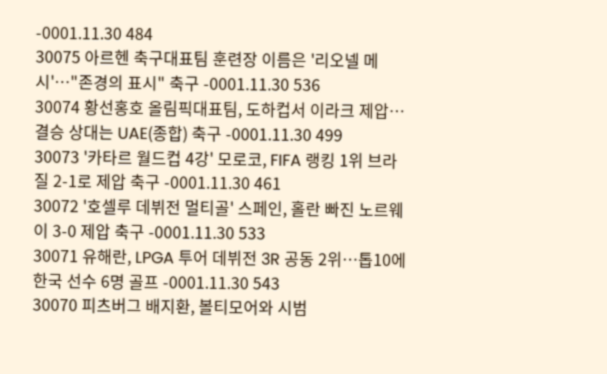-0001.11.30 484
30075 아르헨 축구대표팀 훈련장 이름은 '리오넬 메시'…"존경의 표시" 축구 -0001.11.30 536
30074 황선홍호 올림픽대표팀, 도하컵서 이라크 제압…결승 상대는 UAE(종합) 축구 -0001.11.30 499
30073 '카타르 월드컵 4강' 모로코, FIFA 랭킹 1위 브라질 2-1로 제압 축구 -0001.11.30 461
30072 '호셀루 데뷔전 멀티골' 스페인, 홀란 빠진 노르웨이 3-0 제압 축구 -0001.11.30 533
30071 유해란, LPGA 투어 데뷔전 3R 공동 2위…톱10에 한국 선수 6명 골프 -0001.11.30 543
30070 피츠버그 배지환, 볼티모어와 시범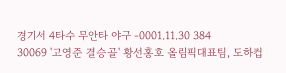경기서 4타수 무안타 야구 -0001.11.30 384
30069 '고영준 결승골' 황선홍호 올림픽대표팀, 도하컵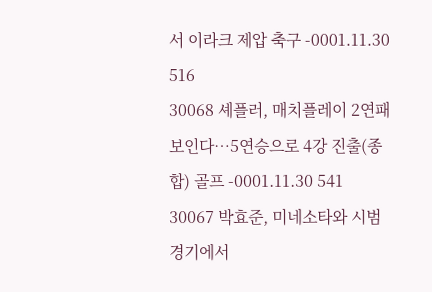서 이라크 제압 축구 -0001.11.30 516
30068 셰플러, 매치플레이 2연패 보인다…5연승으로 4강 진출(종합) 골프 -0001.11.30 541
30067 박효준, 미네소타와 시범경기에서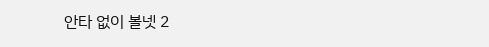안타 없이 볼넷 2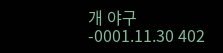개 야구 -0001.11.30 402